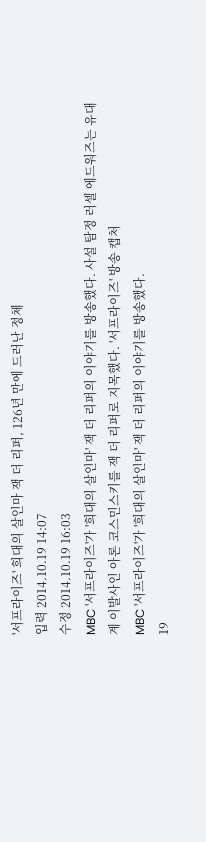'서프라이즈' 희대의 살인마 잭 더 리퍼, 126년 만에 드러난 정체
입력 2014.10.19 14:07
수정 2014.10.19 16:03
MBC '서프라이즈'가 '희대의 살인마' 잭 더 리퍼의 이야기를 방송했다. 사설 탐정 러셀 에드워즈는 유대계 이발사인 아론 코스민스키를 잭 더 리퍼로 지목했다. '서프라이즈' 방송 캡처
MBC '서프라이즈'가 '희대의 살인마' 잭 더 리퍼의 이야기를 방송했다.
19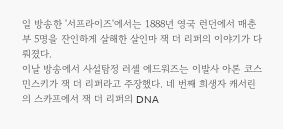일 방송한 '서프라이즈'에서는 1888년 영국 런던에서 매춘부 5명을 잔인하게 살해한 살인마 잭 더 리퍼의 이야기가 다뤄졌다.
이날 방송에서 사설탐정 러셀 에드워즈는 이발사 아론 코스민스키가 잭 더 리퍼라고 주장했다. 네 번째 희생자 캐서린의 스카프에서 잭 더 리퍼의 DNA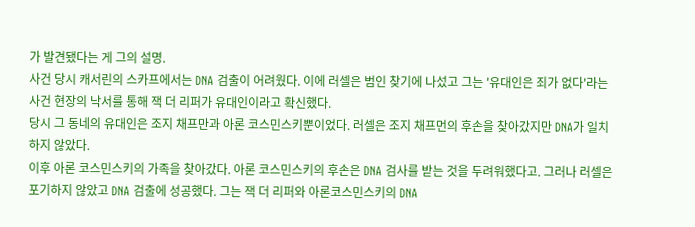가 발견됐다는 게 그의 설명.
사건 당시 캐서린의 스카프에서는 DNA 검출이 어려웠다. 이에 러셀은 범인 찾기에 나섰고 그는 '유대인은 죄가 없다'라는 사건 현장의 낙서를 통해 잭 더 리퍼가 유대인이라고 확신했다.
당시 그 동네의 유대인은 조지 채프만과 아론 코스민스키뿐이었다. 러셀은 조지 채프먼의 후손을 찾아갔지만 DNA가 일치하지 않았다.
이후 아론 코스민스키의 가족을 찾아갔다. 아론 코스민스키의 후손은 DNA 검사를 받는 것을 두려워했다고. 그러나 러셀은 포기하지 않았고 DNA 검출에 성공했다. 그는 잭 더 리퍼와 아론코스민스키의 DNA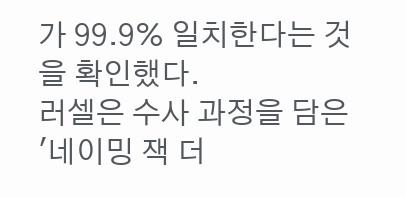가 99.9% 일치한다는 것을 확인했다.
러셀은 수사 과정을 담은 '네이밍 잭 더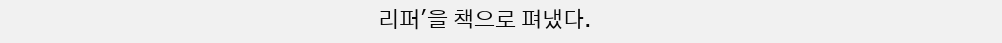리퍼'을 책으로 펴냈다.